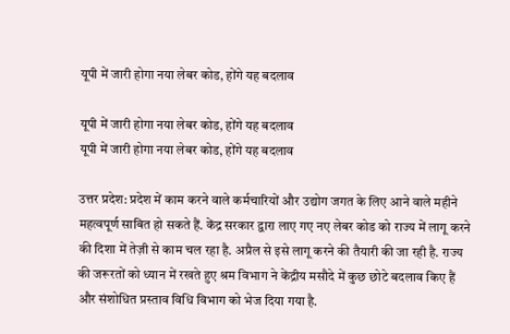यूपी में जारी होगा नया लेबर कोड, होंगे यह बदलाव

यूपी में जारी होगा नया लेबर कोड, होंगे यह बदलाव
यूपी में जारी होगा नया लेबर कोड, होंगे यह बदलाव

उत्तर प्रदेश: प्रदेश में काम करने वाले कर्मचारियों और उद्योग जगत के लिए आने वाले महीने महत्वपूर्ण साबित हो सकते हैं. केंद्र सरकार द्वारा लाए गए नए लेबर कोड को राज्य में लागू करने की दिशा में तेज़ी से काम चल रहा है. अप्रैल से इसे लागू करने की तैयारी की जा रही है. राज्य की जरूरतों को ध्यान में रखते हुए श्रम विभाग ने केंद्रीय मसौदे में कुछ छोटे बदलाव किए हैं और संशोधित प्रस्ताव विधि विभाग को भेज दिया गया है.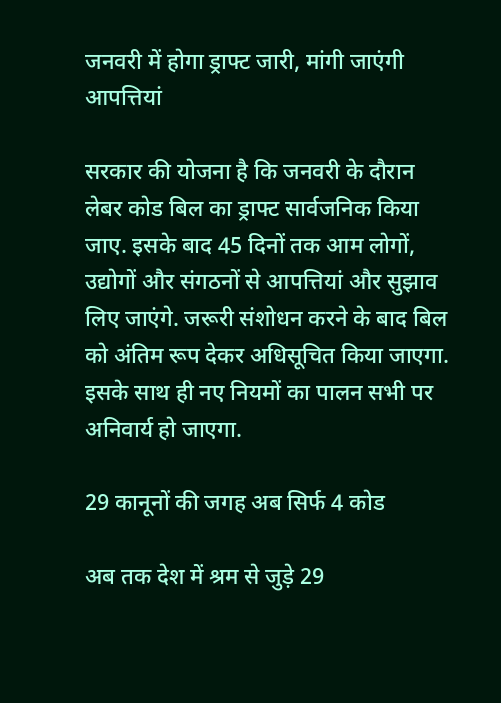जनवरी में होगा ड्राफ्ट जारी, मांगी जाएंगी आपत्तियां

सरकार की योजना है कि जनवरी के दौरान लेबर कोड बिल का ड्राफ्ट सार्वजनिक किया जाए. इसके बाद 45 दिनों तक आम लोगों, उद्योगों और संगठनों से आपत्तियां और सुझाव लिए जाएंगे. जरूरी संशोधन करने के बाद बिल को अंतिम रूप देकर अधिसूचित किया जाएगा. इसके साथ ही नए नियमों का पालन सभी पर अनिवार्य हो जाएगा.

29 कानूनों की जगह अब सिर्फ 4 कोड

अब तक देश में श्रम से जुड़े 29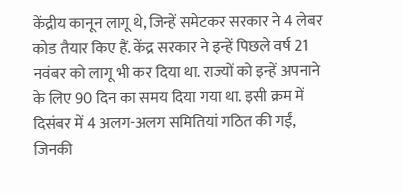केंद्रीय कानून लागू थे, जिन्हें समेटकर सरकार ने 4 लेबर कोड तैयार किए हैं. केंद्र सरकार ने इन्हें पिछले वर्ष 21 नवंबर को लागू भी कर दिया था. राज्यों को इन्हें अपनाने के लिए 90 दिन का समय दिया गया था. इसी क्रम में दिसंबर में 4 अलग-अलग समितियां गठित की गईं, जिनकी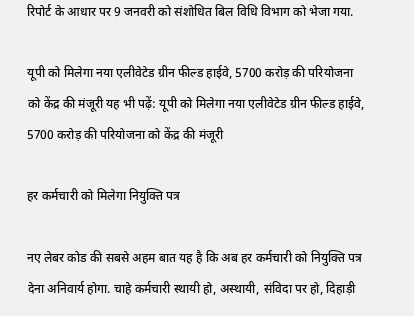रिपोर्ट के आधार पर 9 जनवरी को संशोधित बिल विधि विभाग को भेजा गया.

यूपी को मिलेगा नया एलीवेटेड ग्रीन फील्ड हाईवे, 5700 करोड़ की परियोजना को केंद्र की मंजूरी यह भी पढ़ें: यूपी को मिलेगा नया एलीवेटेड ग्रीन फील्ड हाईवे, 5700 करोड़ की परियोजना को केंद्र की मंजूरी

हर कर्मचारी को मिलेगा नियुक्ति पत्र

नए लेबर कोड की सबसे अहम बात यह है कि अब हर कर्मचारी को नियुक्ति पत्र देना अनिवार्य होगा. चाहे कर्मचारी स्थायी हो, अस्थायी, संविदा पर हो, दिहाड़ी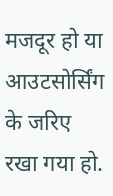मजदूर हो या आउटसोर्सिंग के जरिए रखा गया हो.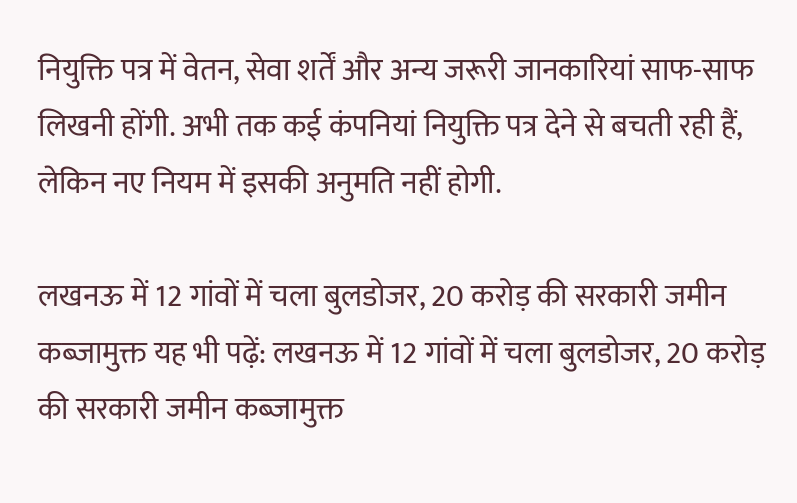नियुक्ति पत्र में वेतन, सेवा शर्तें और अन्य जरूरी जानकारियां साफ-साफ लिखनी होंगी. अभी तक कई कंपनियां नियुक्ति पत्र देने से बचती रही हैं, लेकिन नए नियम में इसकी अनुमति नहीं होगी.

लखनऊ में 12 गांवों में चला बुलडोजर, 20 करोड़ की सरकारी जमीन कब्जामुक्त यह भी पढ़ें: लखनऊ में 12 गांवों में चला बुलडोजर, 20 करोड़ की सरकारी जमीन कब्जामुक्त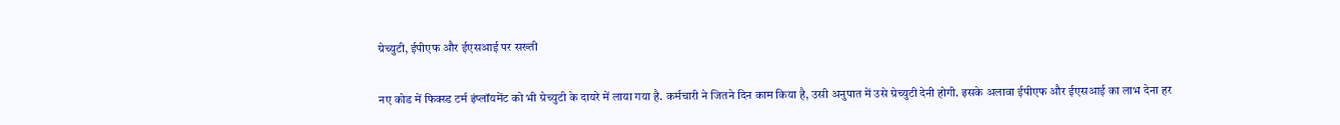ग्रेच्युटी, ईपीएफ और ईएसआई पर सख्ती

नए कोड में फिक्स्ड टर्म इंप्लॉयमेंट को भी ग्रेच्युटी के दायरे में लाया गया है. कर्मचारी ने जितने दिन काम किया है, उसी अनुपात में उसे ग्रेच्युटी देनी होगी. इसके अलावा ईपीएफ और ईएसआई का लाभ देना हर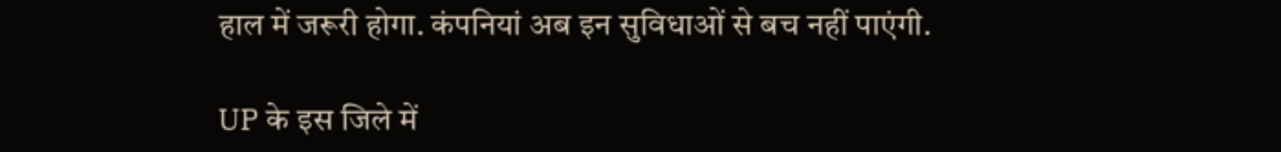हाल में जरूरी होगा. कंपनियां अब इन सुविधाओं से बच नहीं पाएंगी.

UP के इस जिले में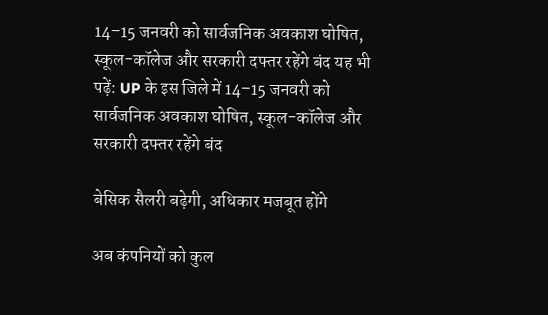14–15 जनवरी को सार्वजनिक अवकाश घोषित, स्कूल-कॉलेज और सरकारी दफ्तर रहेंगे बंद यह भी पढ़ें: UP के इस जिले में 14–15 जनवरी को सार्वजनिक अवकाश घोषित, स्कूल-कॉलेज और सरकारी दफ्तर रहेंगे बंद

बेसिक सैलरी बढ़ेगी, अधिकार मजबूत होंगे

अब कंपनियों को कुल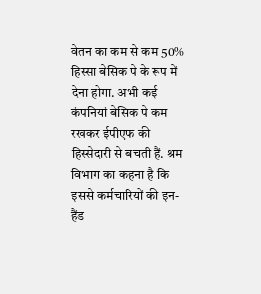वेतन का कम से कम 50% हिस्सा बेसिक पे के रूप में देना होगा. अभी कई कंपनियां बेसिक पे कम रखकर ईपीएफ की हिस्सेदारी से बचती हैं. श्रम विभाग का कहना है कि इससे कर्मचारियों की इन-हैंड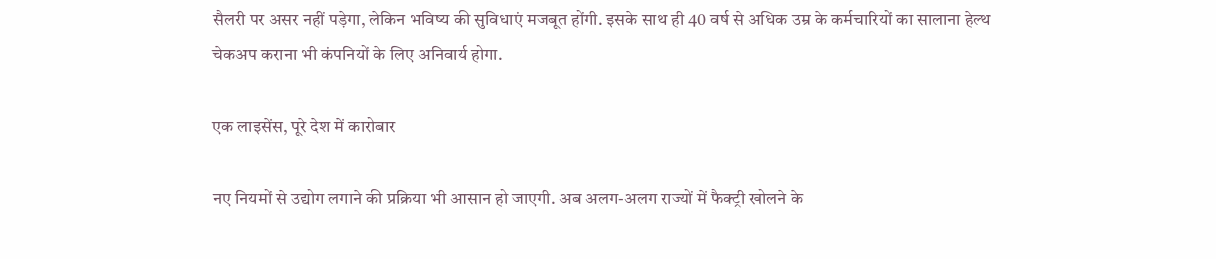सैलरी पर असर नहीं पड़ेगा, लेकिन भविष्य की सुविधाएं मजबूत होंगी. इसके साथ ही 40 वर्ष से अधिक उम्र के कर्मचारियों का सालाना हेल्थ चेकअप कराना भी कंपनियों के लिए अनिवार्य होगा.

एक लाइसेंस, पूरे देश में कारोबार

नए नियमों से उद्योग लगाने की प्रक्रिया भी आसान हो जाएगी. अब अलग-अलग राज्यों में फैक्ट्री खोलने के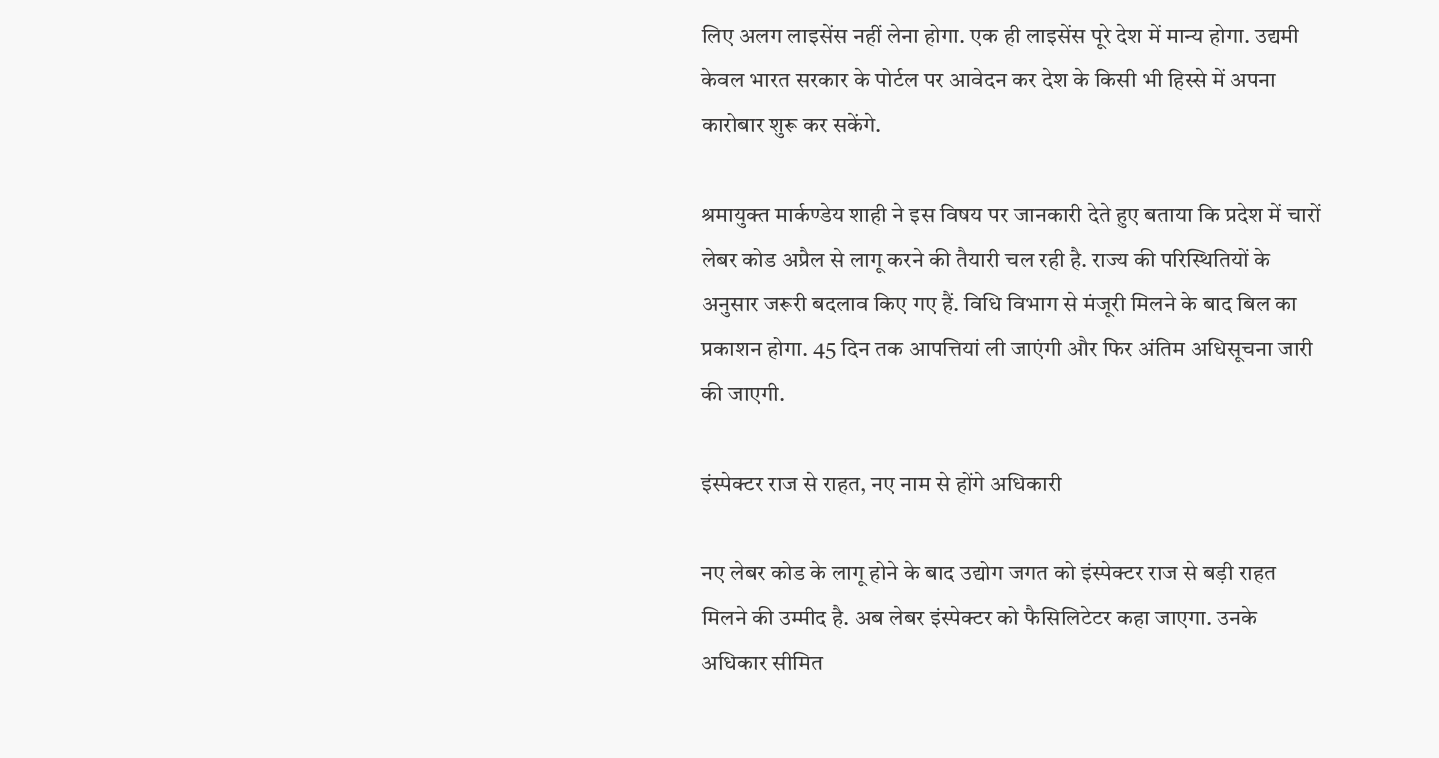लिए अलग लाइसेंस नहीं लेना होगा. एक ही लाइसेंस पूरे देश में मान्य होगा. उद्यमी केवल भारत सरकार के पोर्टल पर आवेदन कर देश के किसी भी हिस्से में अपना कारोबार शुरू कर सकेंगे.

श्रमायुक्त मार्कण्डेय शाही ने इस विषय पर जानकारी देते हुए बताया कि प्रदेश में चारों लेबर कोड अप्रैल से लागू करने की तैयारी चल रही है. राज्य की परिस्थितियों के अनुसार जरूरी बदलाव किए गए हैं. विधि विभाग से मंजूरी मिलने के बाद बिल का प्रकाशन होगा. 45 दिन तक आपत्तियां ली जाएंगी और फिर अंतिम अधिसूचना जारी की जाएगी.

इंस्पेक्टर राज से राहत, नए नाम से होंगे अधिकारी

नए लेबर कोड के लागू होने के बाद उद्योग जगत को इंस्पेक्टर राज से बड़ी राहत मिलने की उम्मीद है. अब लेबर इंस्पेक्टर को फैसिलिटेटर कहा जाएगा. उनके अधिकार सीमित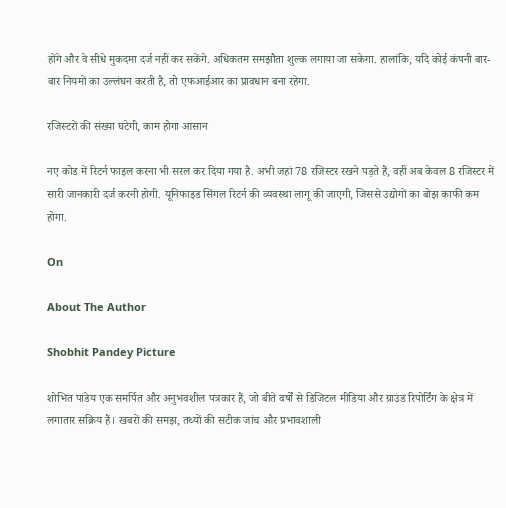होंगे और वे सीधे मुकदमा दर्ज नहीं कर सकेंगे. अधिकतम समझौता शुल्क लगाया जा सकेगा. हालांकि, यदि कोई कंपनी बार-बार नियमों का उल्लंघन करती है, तो एफआईआर का प्रावधान बना रहेगा.

रजिस्टरों की संख्या घटेगी, काम होगा आसान

नए कोड में रिटर्न फाइल करना भी सरल कर दिया गया है. अभी जहां 78 रजिस्टर रखने पड़ते हैं, वहीं अब केवल 8 रजिस्टर में सारी जानकारी दर्ज करनी होगी. यूनिफाइड सिंगल रिटर्न की व्यवस्था लागू की जाएगी, जिससे उद्योगों का बोझ काफी कम होगा.

On

About The Author

Shobhit Pandey Picture

शोभित पांडेय एक समर्पित और अनुभवशील पत्रकार हैं, जो बीते वर्षों से डिजिटल मीडिया और ग्राउंड रिपोर्टिंग के क्षेत्र में लगातार सक्रिय हैं। खबरों की समझ, तथ्यों की सटीक जांच और प्रभावशाली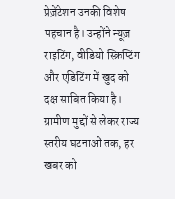प्रेज़ेंटेशन उनकी विशेष पहचान है। उन्होंने न्यूज़ राइटिंग, वीडियो स्क्रिप्टिंग और एडिटिंग में खुद को दक्ष साबित किया है। ग्रामीण मुद्दों से लेकर राज्य स्तरीय घटनाओं तक, हर खबर को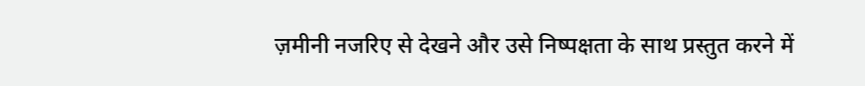ज़मीनी नजरिए से देखने और उसे निष्पक्षता के साथ प्रस्तुत करने में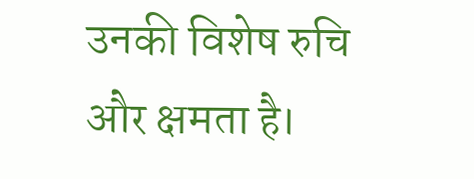उनकी विशेष रुचि और क्षमता है।